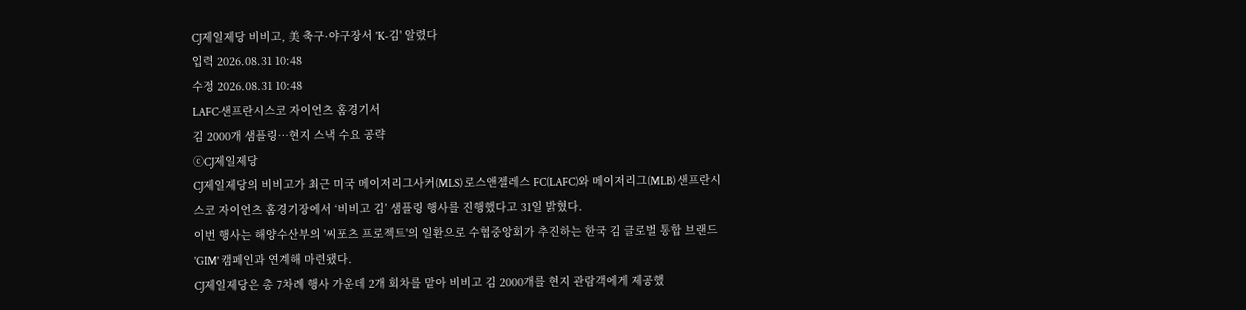CJ제일제당 비비고, 美 축구·야구장서 'K-김' 알렸다
입력 2026.08.31 10:48
수정 2026.08.31 10:48
LAFC·샌프란시스코 자이언츠 홈경기서
김 2000개 샘플링…현지 스낵 수요 공략
ⓒCJ제일제당
CJ제일제당의 비비고가 최근 미국 메이저리그사커(MLS) 로스앤젤레스 FC(LAFC)와 메이저리그(MLB) 샌프란시스코 자이언츠 홈경기장에서 ‘비비고 김’ 샘플링 행사를 진행했다고 31일 밝혔다.
이번 행사는 해양수산부의 '씨포츠 프로젝트'의 일환으로 수협중앙회가 추진하는 한국 김 글로벌 통합 브랜드 'GIM' 캠페인과 연계해 마련됐다.
CJ제일제당은 총 7차례 행사 가운데 2개 회차를 맡아 비비고 김 2000개를 현지 관람객에게 제공했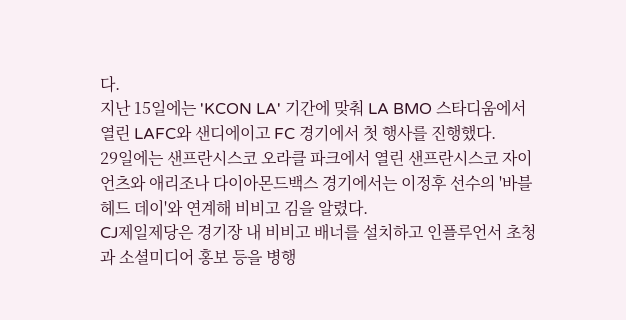다.
지난 15일에는 'KCON LA' 기간에 맞춰 LA BMO 스타디움에서 열린 LAFC와 샌디에이고 FC 경기에서 첫 행사를 진행했다.
29일에는 샌프란시스코 오라클 파크에서 열린 샌프란시스코 자이언츠와 애리조나 다이아몬드백스 경기에서는 이정후 선수의 '바블헤드 데이'와 연계해 비비고 김을 알렸다.
CJ제일제당은 경기장 내 비비고 배너를 설치하고 인플루언서 초청과 소셜미디어 홍보 등을 병행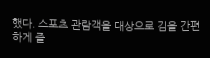했다. 스포츠 관람객을 대상으로 김을 간편하게 즐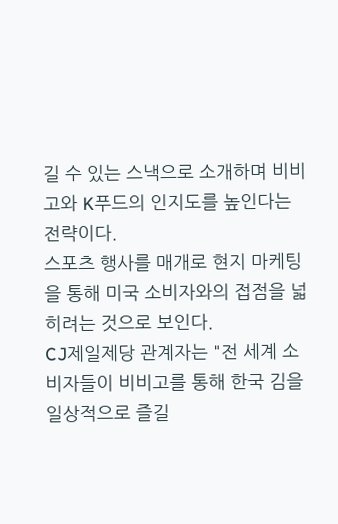길 수 있는 스낵으로 소개하며 비비고와 K푸드의 인지도를 높인다는 전략이다.
스포츠 행사를 매개로 현지 마케팅을 통해 미국 소비자와의 접점을 넓히려는 것으로 보인다.
CJ제일제당 관계자는 "전 세계 소비자들이 비비고를 통해 한국 김을 일상적으로 즐길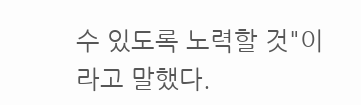수 있도록 노력할 것"이라고 말했다.